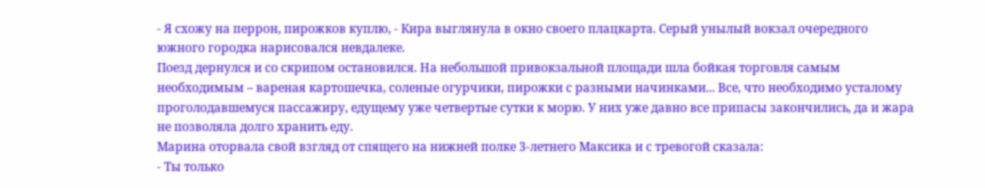- Я схожу на перрон, пирожков куплю, - Кира выглянула в окно своего плацкарта. Серый унылый вокзал очередного южного городка нарисовался невдалеке.
Поезд дернулся и со скрипом остановился. На небольшой привокзальной площади шла бойкая торговля самым необходимым – вареная картошечка, соленые огурчики, пирожки с разными начинками... Все, что необходимо усталому проголодавшемуся пассажиру, едущему уже четвертые сутки к морю. У них уже давно все припасы закончились, да и жара не позволяла долго хранить еду.
Марина оторвала свой взгляд от спящего на нижней полке 3-летнего Максика и с тревогой сказала:
- Ты только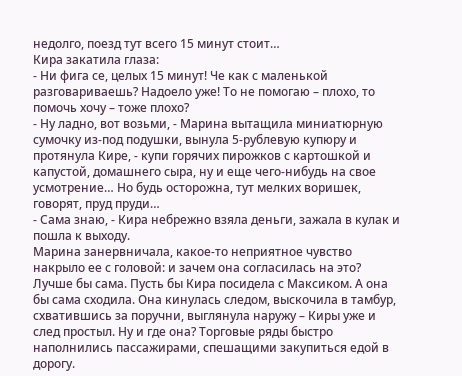недолго, поезд тут всего 15 минут стоит…
Кира закатила глаза:
- Ни фига се, целых 15 минут! Че как с маленькой разговариваешь? Надоело уже! То не помогаю – плохо, то помочь хочу – тоже плохо?
- Ну ладно, вот возьми, - Марина вытащила миниатюрную сумочку из-под подушки, вынула 5-рублевую купюру и протянула Кире, - купи горячих пирожков с картошкой и капустой, домашнего сыра, ну и еще чего-нибудь на свое усмотрение… Но будь осторожна, тут мелких воришек, говорят, пруд пруди…
- Сама знаю, - Кира небрежно взяла деньги, зажала в кулак и пошла к выходу.
Марина занервничала, какое-то неприятное чувство накрыло ее с головой: и зачем она согласилась на это? Лучше бы сама. Пусть бы Кира посидела с Максиком. А она бы сама сходила. Она кинулась следом, выскочила в тамбур, схватившись за поручни, выглянула наружу – Киры уже и след простыл. Ну и где она? Торговые ряды быстро наполнились пассажирами, спешащими закупиться едой в дорогу.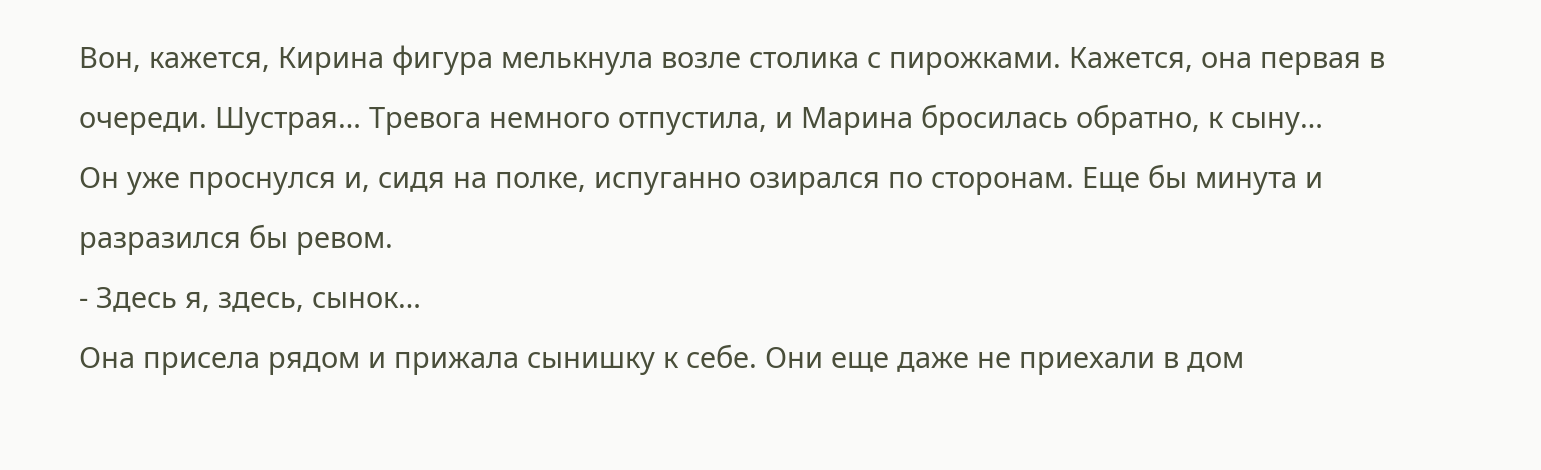Вон, кажется, Кирина фигура мелькнула возле столика с пирожками. Кажется, она первая в очереди. Шустрая… Тревога немного отпустила, и Марина бросилась обратно, к сыну…
Он уже проснулся и, сидя на полке, испуганно озирался по сторонам. Еще бы минута и разразился бы ревом.
- Здесь я, здесь, сынок…
Она присела рядом и прижала сынишку к себе. Они еще даже не приехали в дом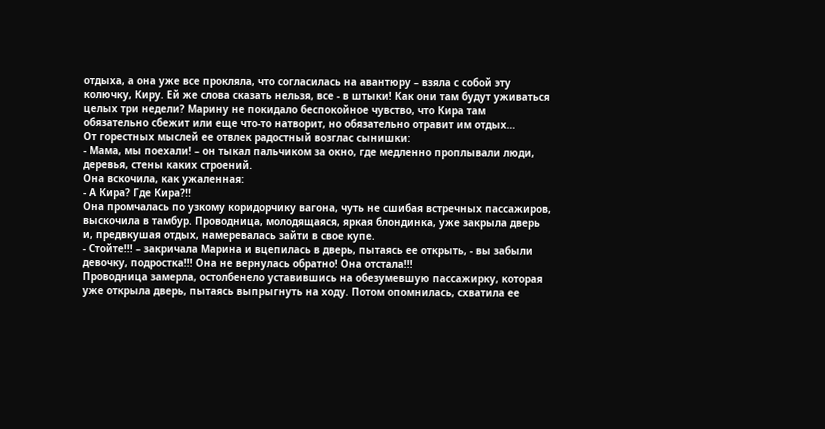отдыха, а она уже все прокляла, что согласилась на авантюру – взяла с собой эту колючку, Киру. Ей же слова сказать нельзя, все - в штыки! Как они там будут уживаться целых три недели? Марину не покидало беспокойное чувство, что Кира там обязательно сбежит или еще что-то натворит, но обязательно отравит им отдых…
От горестных мыслей ее отвлек радостный возглас сынишки:
- Мама, мы поехали! – он тыкал пальчиком за окно, где медленно проплывали люди, деревья, стены каких строений.
Она вскочила, как ужаленная:
- А Кира? Где Кира?!!
Она промчалась по узкому коридорчику вагона, чуть не сшибая встречных пассажиров, выскочила в тамбур. Проводница, молодящаяся, яркая блондинка, уже закрыла дверь и, предвкушая отдых, намеревалась зайти в свое купе.
- Стойте!!! – закричала Марина и вцепилась в дверь, пытаясь ее открыть, - вы забыли девочку, подростка!!! Она не вернулась обратно! Она отстала!!!
Проводница замерла, остолбенело уставившись на обезумевшую пассажирку, которая уже открыла дверь, пытаясь выпрыгнуть на ходу. Потом опомнилась, схватила ее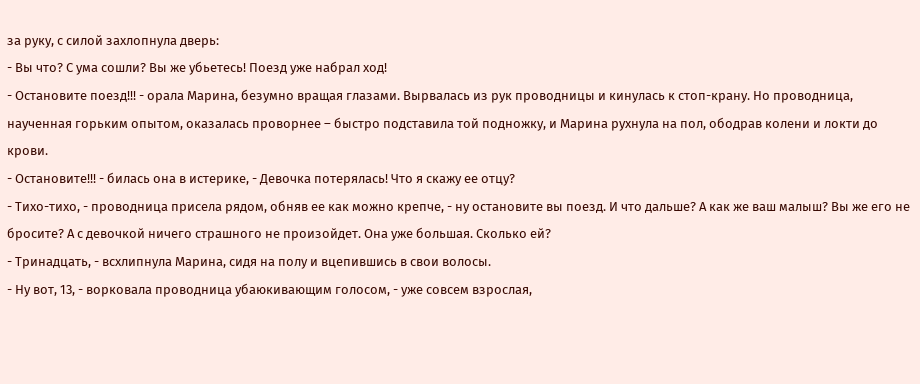за руку, с силой захлопнула дверь:
- Вы что? С ума сошли? Вы же убьетесь! Поезд уже набрал ход!
- Остановите поезд!!! - орала Марина, безумно вращая глазами. Вырвалась из рук проводницы и кинулась к стоп-крану. Но проводница, наученная горьким опытом, оказалась проворнее – быстро подставила той подножку, и Марина рухнула на пол, ободрав колени и локти до крови.
- Остановите!!! - билась она в истерике, - Девочка потерялась! Что я скажу ее отцу?
- Тихо-тихо, - проводница присела рядом, обняв ее как можно крепче, - ну остановите вы поезд. И что дальше? А как же ваш малыш? Вы же его не бросите? А с девочкой ничего страшного не произойдет. Она уже большая. Сколько ей?
- Тринадцать, - всхлипнула Марина, сидя на полу и вцепившись в свои волосы.
- Ну вот, 13, - ворковала проводница убаюкивающим голосом, - уже совсем взрослая,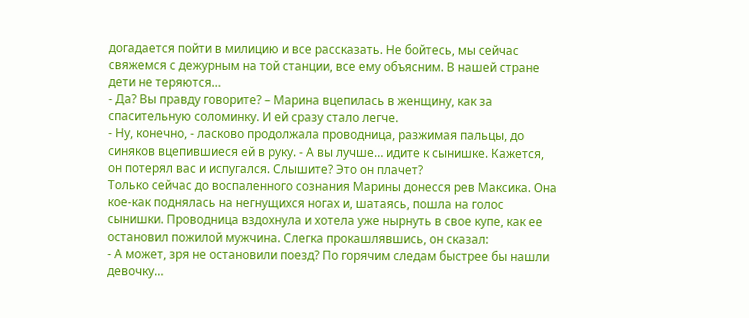догадается пойти в милицию и все рассказать. Не бойтесь, мы сейчас свяжемся с дежурным на той станции, все ему объясним. В нашей стране дети не теряются…
- Да? Вы правду говорите? – Марина вцепилась в женщину, как за спасительную соломинку. И ей сразу стало легче.
- Ну, конечно, - ласково продолжала проводница, разжимая пальцы, до синяков вцепившиеся ей в руку. - А вы лучше… идите к сынишке. Кажется, он потерял вас и испугался. Слышите? Это он плачет?
Только сейчас до воспаленного сознания Марины донесся рев Максика. Она кое-как поднялась на негнущихся ногах и, шатаясь, пошла на голос сынишки. Проводница вздохнула и хотела уже нырнуть в свое купе, как ее остановил пожилой мужчина. Слегка прокашлявшись, он сказал:
- А может, зря не остановили поезд? По горячим следам быстрее бы нашли девочку…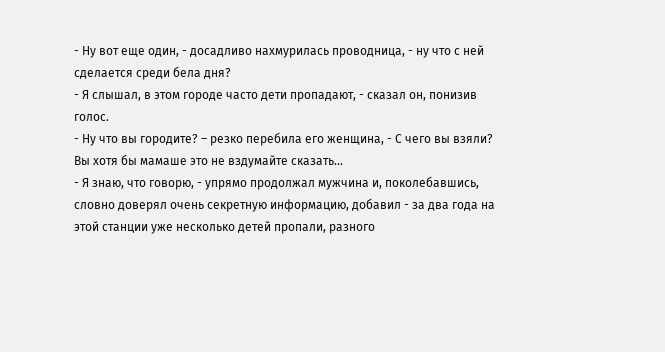- Ну вот еще один, - досадливо нахмурилась проводница, - ну что с ней сделается среди бела дня?
- Я слышал, в этом городе часто дети пропадают, - сказал он, понизив голос.
- Ну что вы городите? – резко перебила его женщина, - С чего вы взяли? Вы хотя бы мамаше это не вздумайте сказать…
- Я знаю, что говорю, - упрямо продолжал мужчина и, поколебавшись, словно доверял очень секретную информацию, добавил - за два года на этой станции уже несколько детей пропали, разного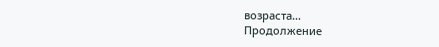возраста…
Продолжение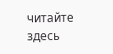читайте здесь